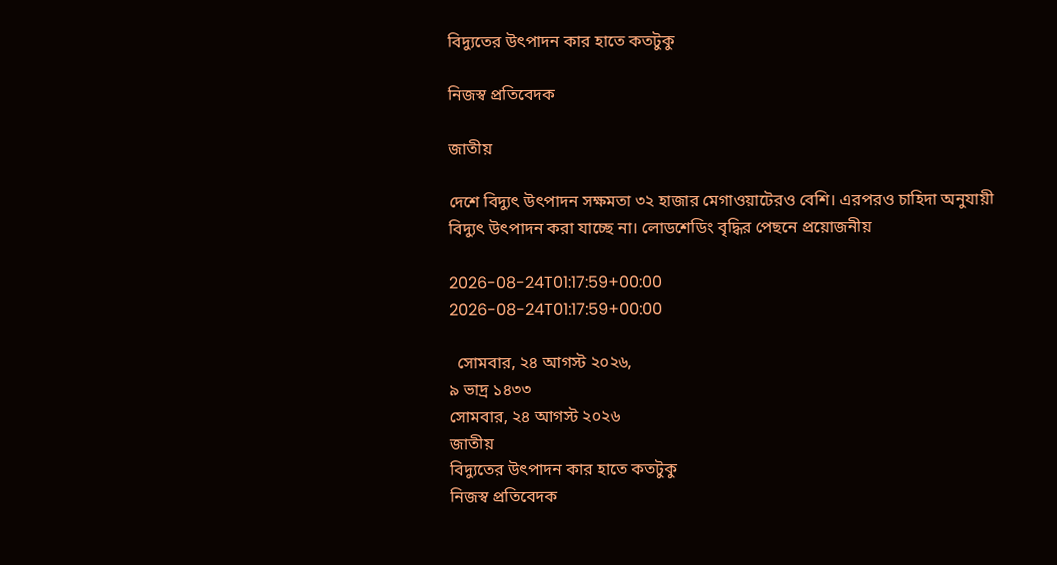বিদ্যুতের উৎপাদন কার হাতে কতটুকু

নিজস্ব প্রতিবেদক

জাতীয়

দেশে বিদ্যুৎ উৎপাদন সক্ষমতা ৩২ হাজার মেগাওয়াটেরও বেশি। এরপরও চাহিদা অনুযায়ী বিদ্যুৎ উৎপাদন করা যাচ্ছে না। লোডশেডিং বৃদ্ধির পেছনে প্রয়োজনীয়

2026-08-24T01:17:59+00:00
2026-08-24T01:17:59+00:00

  সোমবার, ২৪ আগস্ট ২০২৬,
৯ ভাদ্র ১৪৩৩
সোমবার, ২৪ আগস্ট ২০২৬
জাতীয়
বিদ্যুতের উৎপাদন কার হাতে কতটুকু
নিজস্ব প্রতিবেদক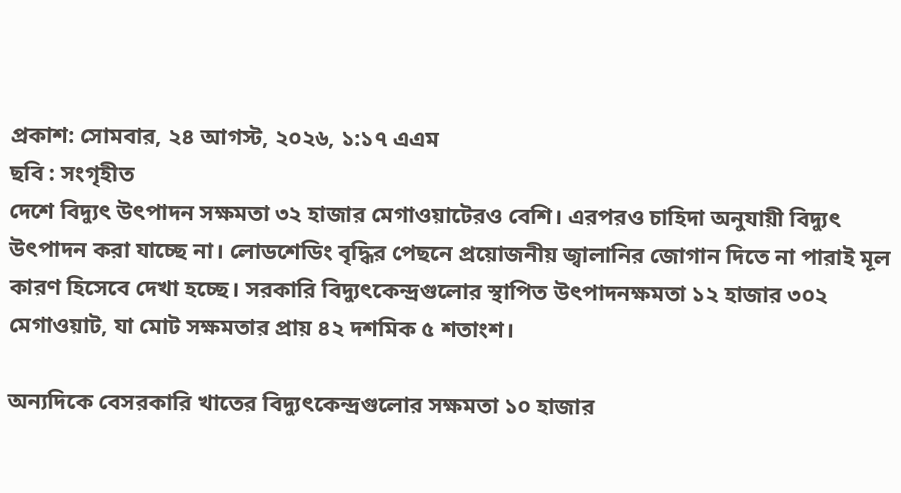প্রকাশ: সোমবার, ২৪ আগস্ট, ২০২৬, ১:১৭ এএম
ছবি : সংগৃহীত
দেশে বিদ্যুৎ উৎপাদন সক্ষমতা ৩২ হাজার মেগাওয়াটেরও বেশি। এরপরও চাহিদা অনুযায়ী বিদ্যুৎ উৎপাদন করা যাচ্ছে না। লোডশেডিং বৃদ্ধির পেছনে প্রয়োজনীয় জ্বালানির জোগান দিতে না পারাই মূল কারণ হিসেবে দেখা হচ্ছে। সরকারি বিদ্যুৎকেন্দ্রগুলোর স্থাপিত উৎপাদনক্ষমতা ১২ হাজার ৩০২ মেগাওয়াট, যা মোট সক্ষমতার প্রায় ৪২ দশমিক ৫ শতাংশ।

অন্যদিকে বেসরকারি খাতের বিদ্যুৎকেন্দ্রগুলোর সক্ষমতা ১০ হাজার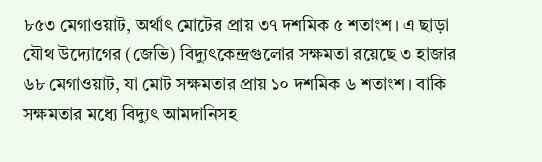৮৫৩ মেগাওয়াট, অর্থাৎ মোটের প্রায় ৩৭ দশমিক ৫ শতাংশ। এ ছাড়া যৌথ উদ্যোগের (জেভি) বিদ্যুৎকেন্দ্রগুলোর সক্ষমতা রয়েছে ৩ হাজার ৬৮ মেগাওয়াট, যা মোট সক্ষমতার প্রায় ১০ দশমিক ৬ শতাংশ। বাকি সক্ষমতার মধ্যে বিদ্যুৎ আমদানিসহ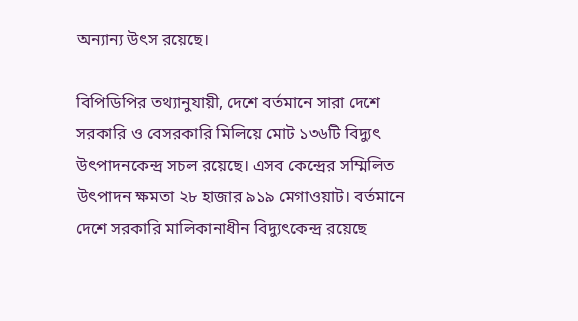অন্যান্য উৎস রয়েছে।

বিপিডিপির তথ্যানুযায়ী, দেশে বর্তমানে সারা দেশে সরকারি ও বেসরকারি মিলিয়ে মোট ১৩৬টি বিদ্যুৎ উৎপাদনকেন্দ্র সচল রয়েছে। এসব কেন্দ্রের সম্মিলিত উৎপাদন ক্ষমতা ২৮ হাজার ৯১৯ মেগাওয়াট। বর্তমানে দেশে সরকারি মালিকানাধীন বিদ্যুৎকেন্দ্র রয়েছে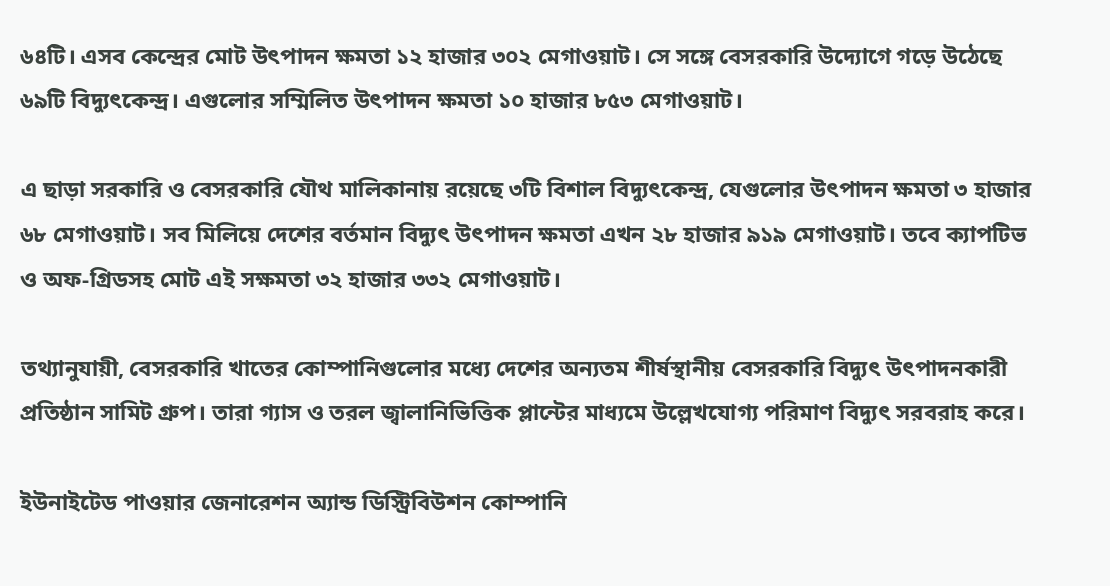৬৪টি। এসব কেন্দ্রের মোট উৎপাদন ক্ষমতা ১২ হাজার ৩০২ মেগাওয়াট। সে সঙ্গে বেসরকারি উদ্যোগে গড়ে উঠেছে ৬৯টি বিদ্যুৎকেন্দ্র। এগুলোর সম্মিলিত উৎপাদন ক্ষমতা ১০ হাজার ৮৫৩ মেগাওয়াট।

এ ছাড়া সরকারি ও বেসরকারি যৌথ মালিকানায় রয়েছে ৩টি বিশাল বিদ্যুৎকেন্দ্র, যেগুলোর উৎপাদন ক্ষমতা ৩ হাজার ৬৮ মেগাওয়াট। সব মিলিয়ে দেশের বর্তমান বিদ্যুৎ উৎপাদন ক্ষমতা এখন ২৮ হাজার ৯১৯ মেগাওয়াট। তবে ক্যাপটিভ ও অফ-গ্রিডসহ মোট এই সক্ষমতা ৩২ হাজার ৩৩২ মেগাওয়াট।

তথ্যানুযায়ী, বেসরকারি খাতের কোম্পানিগুলোর মধ্যে দেশের অন্যতম শীর্ষস্থানীয় বেসরকারি বিদ্যুৎ উৎপাদনকারী প্রতিষ্ঠান সামিট গ্রুপ। তারা গ্যাস ও তরল জ্বালানিভিত্তিক প্লান্টের মাধ্যমে উল্লেখযোগ্য পরিমাণ বিদ্যুৎ সরবরাহ করে।

ইউনাইটেড পাওয়ার জেনারেশন অ্যান্ড ডিস্ট্রিবিউশন কোম্পানি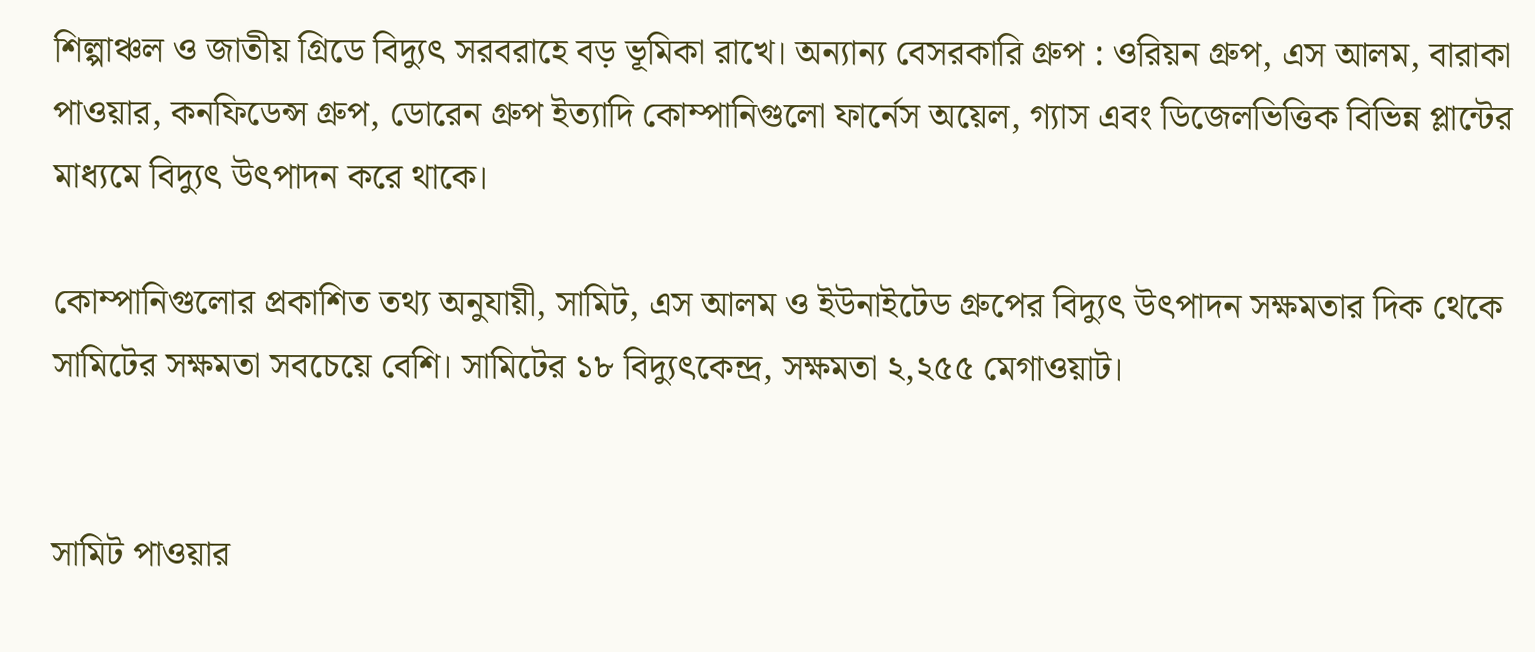শিল্পাঞ্চল ও জাতীয় গ্রিডে বিদ্যুৎ সরবরাহে বড় ভূমিকা রাখে। অন্যান্য বেসরকারি গ্রুপ : ওরিয়ন গ্রুপ, এস আলম, বারাকা পাওয়ার, কনফিডেন্স গ্রুপ, ডোরেন গ্রুপ ইত্যাদি কোম্পানিগুলো ফার্নেস অয়েল, গ্যাস এবং ডিজেলভিত্তিক বিভিন্ন প্লান্টের মাধ্যমে বিদ্যুৎ উৎপাদন করে থাকে।

কোম্পানিগুলোর প্রকাশিত তথ্য অনুযায়ী, সামিট, এস আলম ও ইউনাইটেড গ্রুপের বিদ্যুৎ উৎপাদন সক্ষমতার দিক থেকে সামিটের সক্ষমতা সবচেয়ে বেশি। সামিটের ১৮ বিদ্যুৎকেন্দ্র, সক্ষমতা ২,২৫৫ মেগাওয়াট।


সামিট পাওয়ার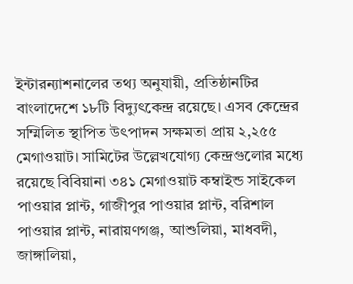ইন্টারন্যাশনালের তথ্য অনুযায়ী, প্রতিষ্ঠানটির বাংলাদেশে ১৮টি বিদ্যুৎকেন্দ্র রয়েছে। এসব কেন্দ্রের সম্মিলিত স্থাপিত উৎপাদন সক্ষমতা প্রায় ২,২৫৫ মেগাওয়াট। সামিটের উল্লেখযোগ্য কেন্দ্রগুলোর মধ্যে রয়েছে বিবিয়ানা ৩৪১ মেগাওয়াট কম্বাইন্ড সাইকেল পাওয়ার প্লান্ট, গাজীপুর পাওয়ার প্লান্ট, বরিশাল পাওয়ার প্লান্ট, নারায়ণগঞ্জ, আশুলিয়া, মাধবদী, জাঙ্গালিয়া,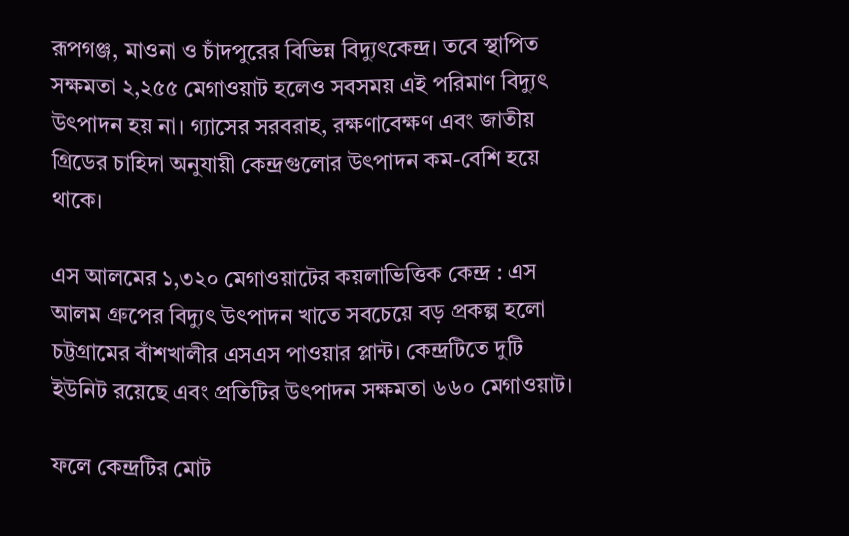রূপগঞ্জ, মাওনা ও চাঁদপুরের বিভিন্ন বিদ্যুৎকেন্দ্র। তবে স্থাপিত সক্ষমতা ২,২৫৫ মেগাওয়াট হলেও সবসময় এই পরিমাণ বিদ্যুৎ উৎপাদন হয় না। গ্যাসের সরবরাহ, রক্ষণাবেক্ষণ এবং জাতীয় গ্রিডের চাহিদা অনুযায়ী কেন্দ্রগুলোর উৎপাদন কম-বেশি হয়ে থাকে।

এস আলমের ১,৩২০ মেগাওয়াটের কয়লাভিত্তিক কেন্দ্র : এস আলম গ্রুপের বিদ্যুৎ উৎপাদন খাতে সবচেয়ে বড় প্রকল্প হলো চট্টগ্রামের বাঁশখালীর এসএস পাওয়ার প্লান্ট। কেন্দ্রটিতে দুটি ইউনিট রয়েছে এবং প্রতিটির উৎপাদন সক্ষমতা ৬৬০ মেগাওয়াট।

ফলে কেন্দ্রটির মোট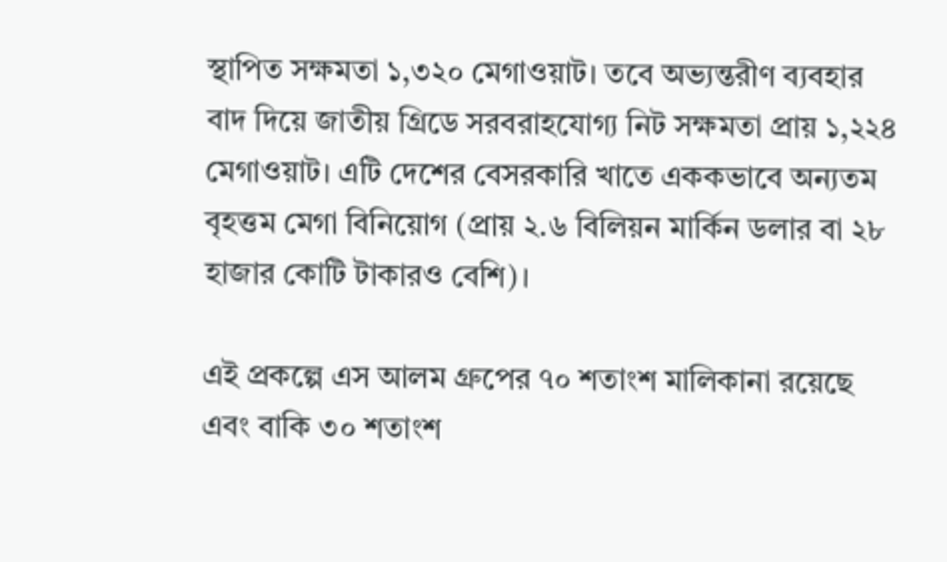স্থাপিত সক্ষমতা ১,৩২০ মেগাওয়াট। তবে অভ্যন্তরীণ ব্যবহার বাদ দিয়ে জাতীয় গ্রিডে সরবরাহযোগ্য নিট সক্ষমতা প্রায় ১,২২৪ মেগাওয়াট। এটি দেশের বেসরকারি খাতে এককভাবে অন্যতম বৃহত্তম মেগা বিনিয়োগ (প্রায় ২.৬ বিলিয়ন মার্কিন ডলার বা ২৮ হাজার কোটি টাকারও বেশি)।

এই প্রকল্পে এস আলম গ্রুপের ৭০ শতাংশ মালিকানা রয়েছে এবং বাকি ৩০ শতাংশ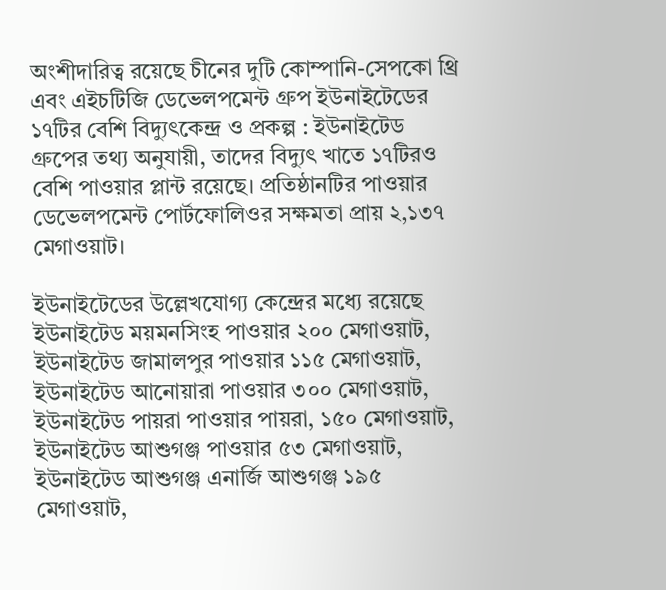অংশীদারিত্ব রয়েছে চীনের দুটি কোম্পানি-সেপকো থ্রি এবং এইচটিজি ডেভেলপমেন্ট গ্রুপ ইউনাইটেডের ১৭টির বেশি বিদ্যুৎকেন্দ্র ও প্রকল্প : ইউনাইটেড গ্রুপের তথ্য অনুযায়ী, তাদের বিদ্যুৎ খাতে ১৭টিরও বেশি পাওয়ার প্লান্ট রয়েছে। প্রতিষ্ঠানটির পাওয়ার ডেভেলপমেন্ট পোর্টফোলিওর সক্ষমতা প্রায় ২,১৩৭ মেগাওয়াট।

ইউনাইটেডের উল্লেখযোগ্য কেন্দ্রের মধ্যে রয়েছে ইউনাইটেড ময়মনসিংহ পাওয়ার ২০০ মেগাওয়াট, ইউনাইটেড জামালপুর পাওয়ার ১১৫ মেগাওয়াট, ইউনাইটেড আনোয়ারা পাওয়ার ৩০০ মেগাওয়াট, ইউনাইটেড পায়রা পাওয়ার পায়রা, ১৫০ মেগাওয়াট, ইউনাইটেড আশুগঞ্জ পাওয়ার ৫৩ মেগাওয়াট, ইউনাইটেড আশুগঞ্জ এনার্জি আশুগঞ্জ ১৯৫ মেগাওয়াট,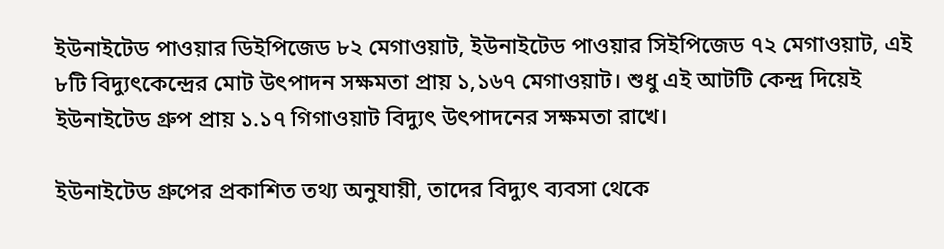ইউনাইটেড পাওয়ার ডিইপিজেড ৮২ মেগাওয়াট, ইউনাইটেড পাওয়ার সিইপিজেড ৭২ মেগাওয়াট, এই ৮টি বিদ্যুৎকেন্দ্রের মোট উৎপাদন সক্ষমতা প্রায় ১,১৬৭ মেগাওয়াট। শুধু এই আটটি কেন্দ্র দিয়েই ইউনাইটেড গ্রুপ প্রায় ১.১৭ গিগাওয়াট বিদ্যুৎ উৎপাদনের সক্ষমতা রাখে।

ইউনাইটেড গ্রুপের প্রকাশিত তথ্য অনুযায়ী, তাদের বিদ্যুৎ ব্যবসা থেকে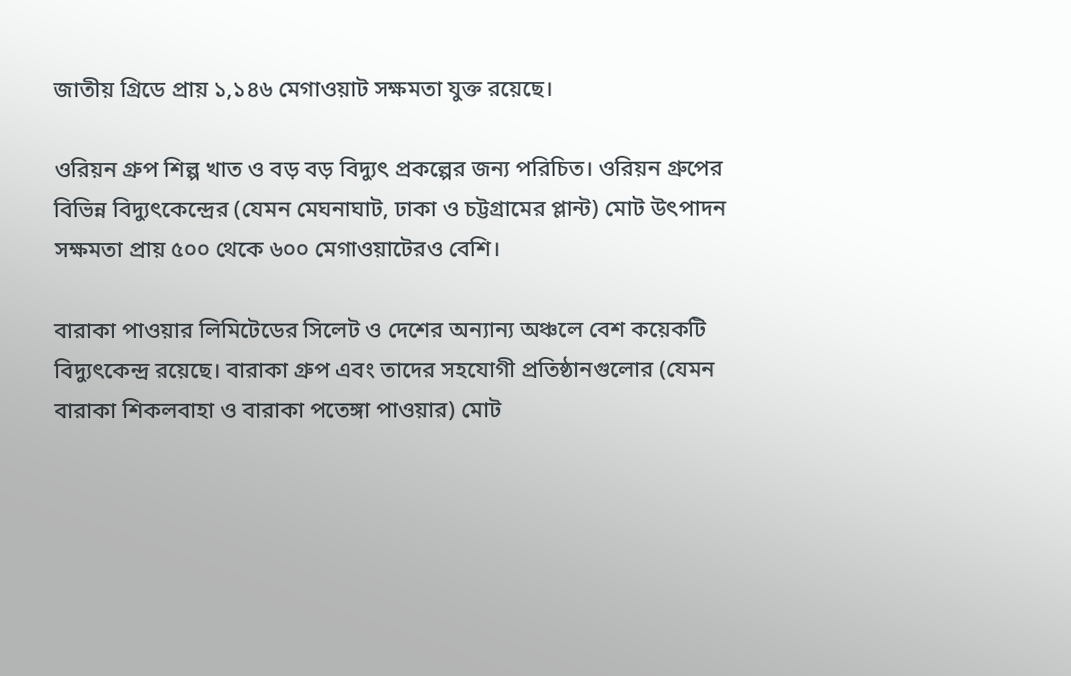জাতীয় গ্রিডে প্রায় ১,১৪৬ মেগাওয়াট সক্ষমতা যুক্ত রয়েছে।

ওরিয়ন গ্রুপ শিল্প খাত ও বড় বড় বিদ্যুৎ প্রকল্পের জন্য পরিচিত। ওরিয়ন গ্রুপের বিভিন্ন বিদ্যুৎকেন্দ্রের (যেমন মেঘনাঘাট, ঢাকা ও চট্টগ্রামের প্লান্ট) মোট উৎপাদন সক্ষমতা প্রায় ৫০০ থেকে ৬০০ মেগাওয়াটেরও বেশি।

বারাকা পাওয়ার লিমিটেডের সিলেট ও দেশের অন্যান্য অঞ্চলে বেশ কয়েকটি বিদ্যুৎকেন্দ্র রয়েছে। বারাকা গ্রুপ এবং তাদের সহযোগী প্রতিষ্ঠানগুলোর (যেমন বারাকা শিকলবাহা ও বারাকা পতেঙ্গা পাওয়ার) মোট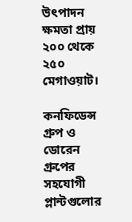উৎপাদন ক্ষমতা প্রায় ২০০ থেকে ২৫০ মেগাওয়াট।

কনফিডেন্স গ্রুপ ও ডোরেন গ্রুপের সহযোগী প্লান্টগুলোর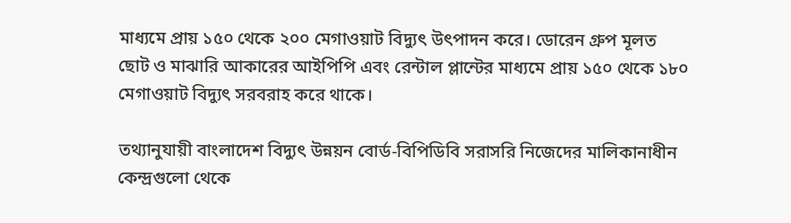মাধ্যমে প্রায় ১৫০ থেকে ২০০ মেগাওয়াট বিদ্যুৎ উৎপাদন করে। ডোরেন গ্রুপ মূলত ছোট ও মাঝারি আকারের আইপিপি এবং রেন্টাল প্লান্টের মাধ্যমে প্রায় ১৫০ থেকে ১৮০ মেগাওয়াট বিদ্যুৎ সরবরাহ করে থাকে।

তথ্যানুযায়ী বাংলাদেশ বিদ্যুৎ উন্নয়ন বোর্ড-বিপিডিবি সরাসরি নিজেদের মালিকানাধীন কেন্দ্রগুলো থেকে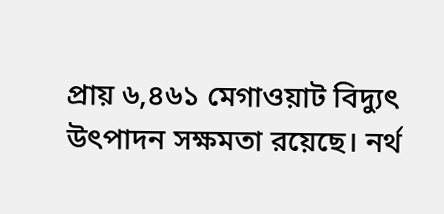প্রায় ৬,৪৬১ মেগাওয়াট বিদ্যুৎ উৎপাদন সক্ষমতা রয়েছে। নর্থ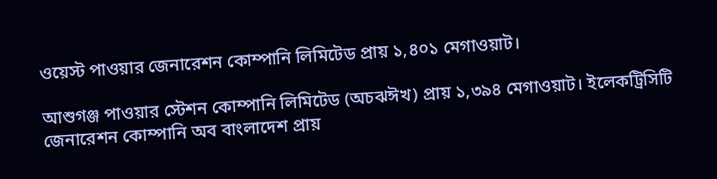ওয়েস্ট পাওয়ার জেনারেশন কোম্পানি লিমিটেড প্রায় ১,৪০১ মেগাওয়াট।

আশুগঞ্জ পাওয়ার স্টেশন কোম্পানি লিমিটেড (অচঝঈখ) প্রায় ১,৩৯৪ মেগাওয়াট। ইলেকট্রিসিটি জেনারেশন কোম্পানি অব বাংলাদেশ প্রায়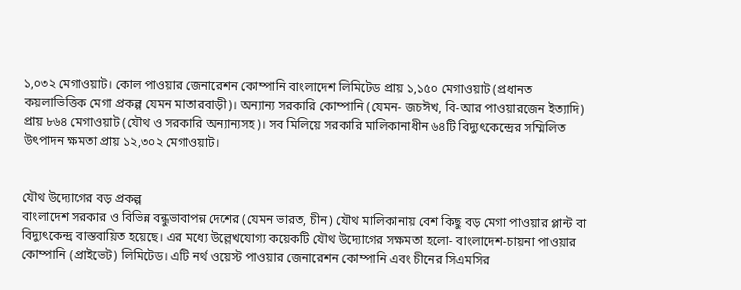১,০৩২ মেগাওয়াট। কোল পাওয়ার জেনারেশন কোম্পানি বাংলাদেশ লিমিটেড প্রায় ১,১৫০ মেগাওয়াট (প্রধানত কয়লাভিত্তিক মেগা প্রকল্প যেমন মাতারবাড়ী)। অন্যান্য সরকারি কোম্পানি (যেমন- জচঈখ, বি-আর পাওয়ারজেন ইত্যাদি) প্রায় ৮৬৪ মেগাওয়াট (যৌথ ও সরকারি অন্যান্যসহ)। সব মিলিয়ে সরকারি মালিকানাধীন ৬৪টি বিদ্যুৎকেন্দ্রের সম্মিলিত উৎপাদন ক্ষমতা প্রায় ১২,৩০২ মেগাওয়াট।


যৌথ উদ্যোগের বড় প্রকল্প
বাংলাদেশ সরকার ও বিভিন্ন বন্ধুভাবাপন্ন দেশের (যেমন ভারত, চীন) যৌথ মালিকানায় বেশ কিছু বড় মেগা পাওয়ার প্লান্ট বা বিদ্যুৎকেন্দ্র বাস্তবায়িত হয়েছে। এর মধ্যে উল্লেখযোগ্য কয়েকটি যৌথ উদ্যোগের সক্ষমতা হলো- বাংলাদেশ-চায়না পাওয়ার কোম্পানি (প্রাইভেট) লিমিটেড। এটি নর্থ ওয়েস্ট পাওয়ার জেনারেশন কোম্পানি এবং চীনের সিএমসির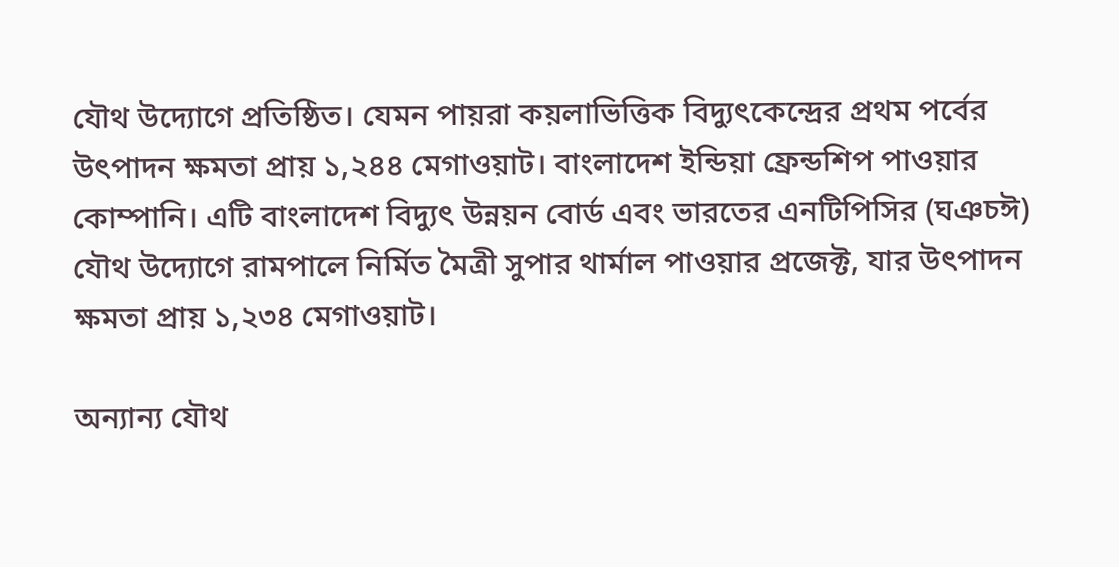যৌথ উদ্যোগে প্রতিষ্ঠিত। যেমন পায়রা কয়লাভিত্তিক বিদ্যুৎকেন্দ্রের প্রথম পর্বের উৎপাদন ক্ষমতা প্রায় ১,২৪৪ মেগাওয়াট। বাংলাদেশ ইন্ডিয়া ফ্রেন্ডশিপ পাওয়ার কোম্পানি। এটি বাংলাদেশ বিদ্যুৎ উন্নয়ন বোর্ড এবং ভারতের এনটিপিসির (ঘঞচঈ) যৌথ উদ্যোগে রামপালে নির্মিত মৈত্রী সুপার থার্মাল পাওয়ার প্রজেক্ট, যার উৎপাদন ক্ষমতা প্রায় ১,২৩৪ মেগাওয়াট।

অন্যান্য যৌথ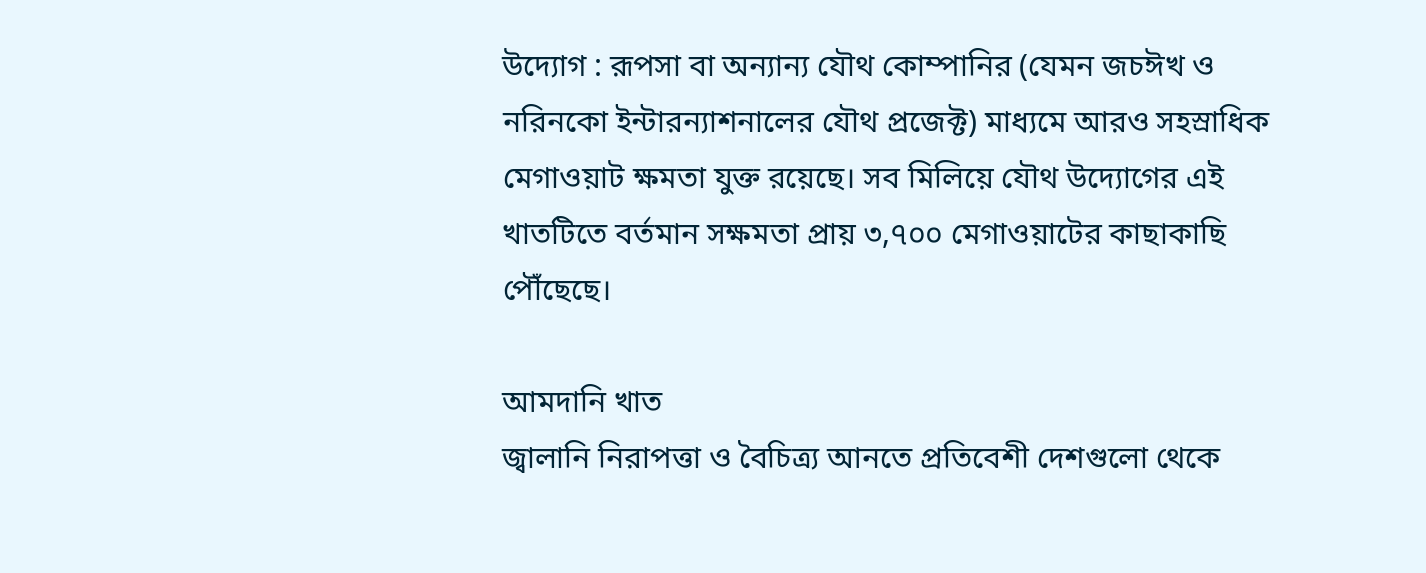উদ্যোগ : রূপসা বা অন্যান্য যৌথ কোম্পানির (যেমন জচঈখ ও নরিনকো ইন্টারন্যাশনালের যৌথ প্রজেক্ট) মাধ্যমে আরও সহস্রাধিক মেগাওয়াট ক্ষমতা যুক্ত রয়েছে। সব মিলিয়ে যৌথ উদ্যোগের এই খাতটিতে বর্তমান সক্ষমতা প্রায় ৩,৭০০ মেগাওয়াটের কাছাকাছি পৌঁছেছে।

আমদানি খাত
জ্বালানি নিরাপত্তা ও বৈচিত্র্য আনতে প্রতিবেশী দেশগুলো থেকে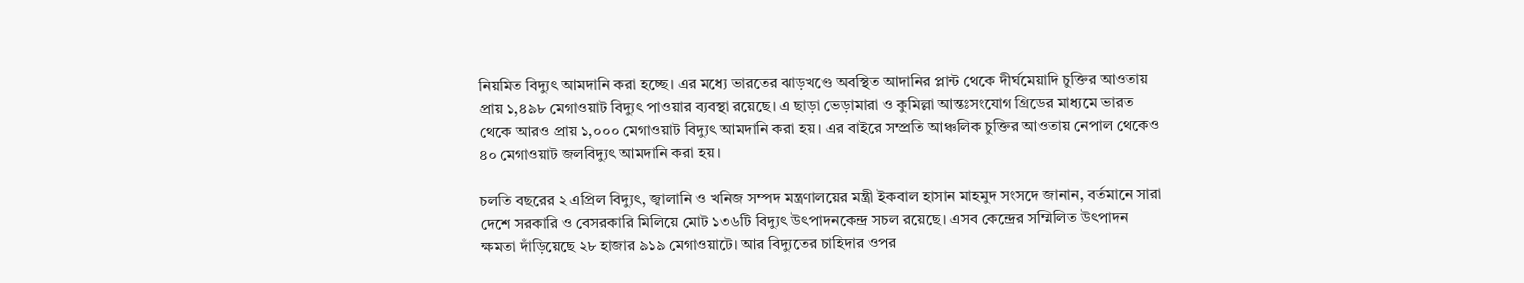নিয়মিত বিদ্যুৎ আমদানি করা হচ্ছে। এর মধ্যে ভারতের ঝাড়খণ্ডে অবস্থিত আদানির প্লান্ট থেকে দীর্ঘমেয়াদি চুক্তির আওতায় প্রায় ১,৪৯৮ মেগাওয়াট বিদ্যুৎ পাওয়ার ব্যবস্থা রয়েছে। এ ছাড়া ভেড়ামারা ও কুমিল্লা আন্তঃসংযোগ গ্রিডের মাধ্যমে ভারত থেকে আরও প্রায় ১,০০০ মেগাওয়াট বিদ্যুৎ আমদানি করা হয়। এর বাইরে সম্প্রতি আঞ্চলিক চুক্তির আওতায় নেপাল থেকেও ৪০ মেগাওয়াট জলবিদ্যুৎ আমদানি করা হয়।

চলতি বছরের ২ এপ্রিল বিদ্যুৎ, জ্বালানি ও খনিজ সম্পদ মন্ত্রণালয়ের মন্ত্রী ইকবাল হাসান মাহমুদ সংসদে জানান, বর্তমানে সারা দেশে সরকারি ও বেসরকারি মিলিয়ে মোট ১৩৬টি বিদ্যুৎ উৎপাদনকেন্দ্র সচল রয়েছে। এসব কেন্দ্রের সম্মিলিত উৎপাদন ক্ষমতা দাঁড়িয়েছে ২৮ হাজার ৯১৯ মেগাওয়াটে। আর বিদ্যুতের চাহিদার ওপর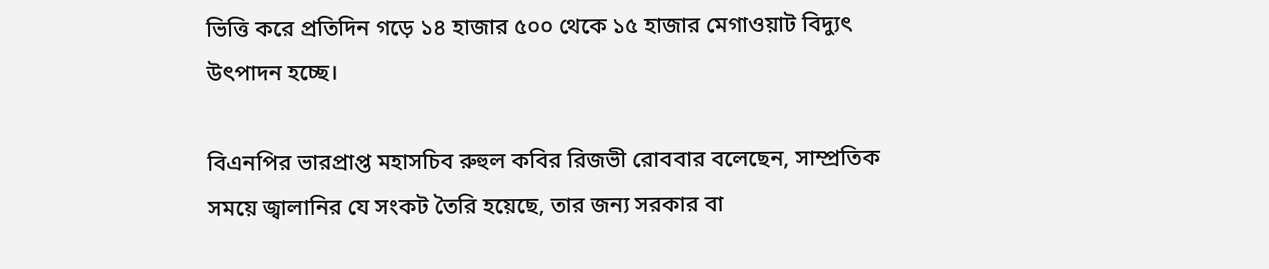ভিত্তি করে প্রতিদিন গড়ে ১৪ হাজার ৫০০ থেকে ১৫ হাজার মেগাওয়াট বিদ্যুৎ উৎপাদন হচ্ছে।

বিএনপির ভারপ্রাপ্ত মহাসচিব রুহুল কবির রিজভী রোববার বলেছেন, সাম্প্রতিক সময়ে জ্বালানির যে সংকট তৈরি হয়েছে, তার জন্য সরকার বা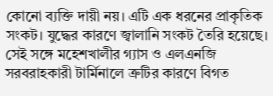কোনো ব্যক্তি দায়ী নয়। এটি এক ধরনের প্রাকৃতিক সংকট। যুদ্ধের কারণে জ্বালানি সংকট তৈরি হয়েছে। সেই সঙ্গে মহেশখালীর গ্যাস ও এলএনজি সরবরাহকারী টার্মিনালে ত্রুটির কারণে বিগত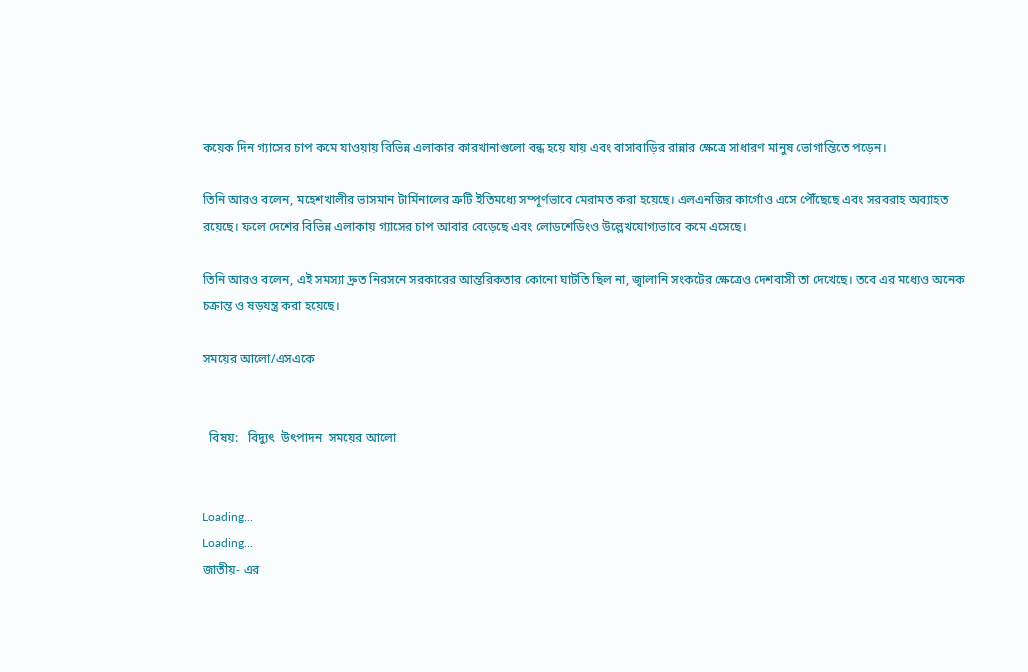কয়েক দিন গ্যাসের চাপ কমে যাওয়ায় বিভিন্ন এলাকার কারখানাগুলো বন্ধ হয়ে যায় এবং বাসাবাড়ির রান্নার ক্ষেত্রে সাধারণ মানুষ ভোগান্তিতে পড়েন।

তিনি আরও বলেন, মহেশখালীর ভাসমান টার্মিনালের ত্রুটি ইতিমধ্যে সম্পূর্ণভাবে মেরামত করা হয়েছে। এলএনজির কার্গোও এসে পৌঁছেছে এবং সরবরাহ অব্যাহত রয়েছে। ফলে দেশের বিভিন্ন এলাকায় গ্যাসের চাপ আবার বেড়েছে এবং লোডশেডিংও উল্লেখযোগ্যভাবে কমে এসেছে।

তিনি আরও বলেন, এই সমস্যা দ্রুত নিরসনে সরকারের আন্তরিকতার কোনো ঘাটতি ছিল না, জ্বালানি সংকটের ক্ষেত্রেও দেশবাসী তা দেখেছে। তবে এর মধ্যেও অনেক চক্রান্ত ও ষড়যন্ত্র করা হয়েছে।

সময়ের আলো/এসএকে


  বিষয়:   বিদ্যুৎ  উৎপাদন  সময়ের আলো


Loading...
Loading...
জাতীয়- এর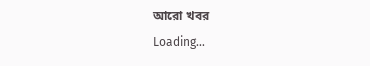আরো খবর
Loading...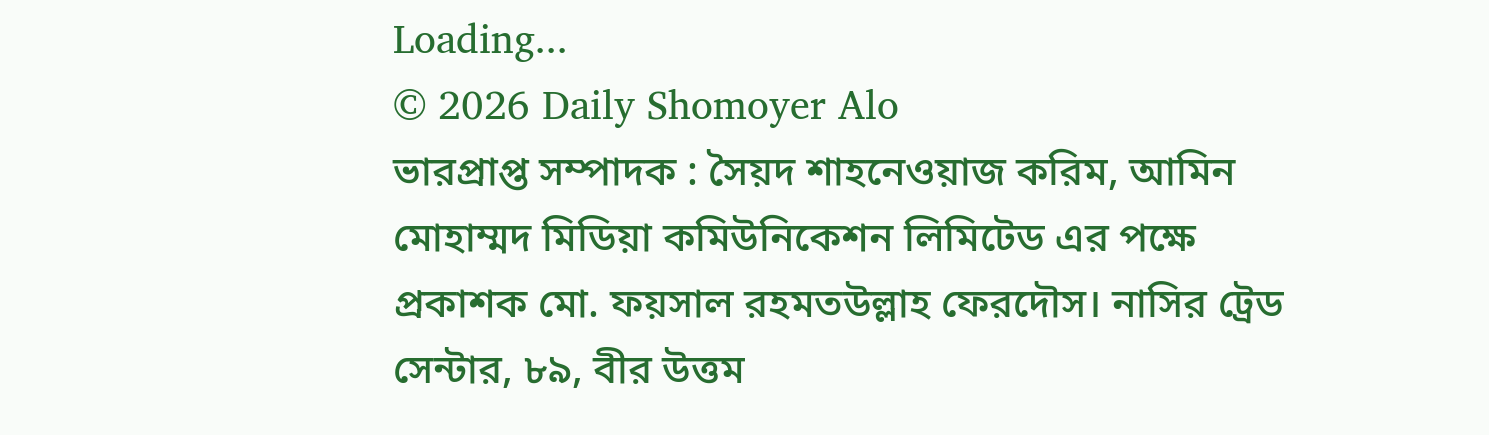Loading...
© 2026 Daily Shomoyer Alo
ভারপ্রাপ্ত সম্পাদক : সৈয়দ শাহনেওয়াজ করিম, আমিন মোহাম্মদ মিডিয়া কমিউনিকেশন লিমিটেড এর পক্ষে প্রকাশক মো. ফয়সাল রহমতউল্লাহ ফেরদৌস। নাসির ট্রেড সেন্টার, ৮৯, বীর উত্তম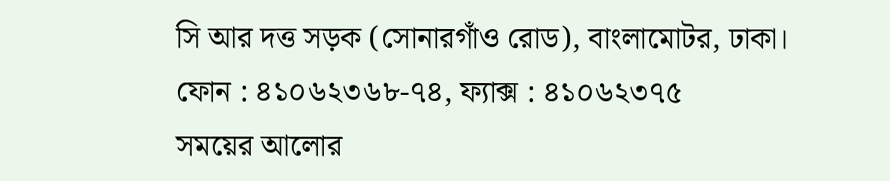সি আর দত্ত সড়ক (সোনারগাঁও রোড), বাংলামোটর, ঢাকা।
ফোন : ৪১০৬২৩৬৮-৭৪, ফ্যাক্স : ৪১০৬২৩৭৫
সময়ের আলোর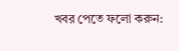খবর পেতে ফলো করুন: